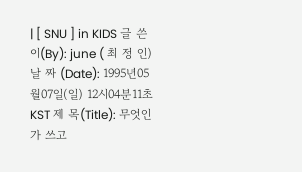| [ SNU ] in KIDS 글 쓴 이(By): june ( 최 정 인) 날 짜 (Date): 1995년05월07일(일) 12시04분11초 KST 제 목(Title): 무엇인가 쓰고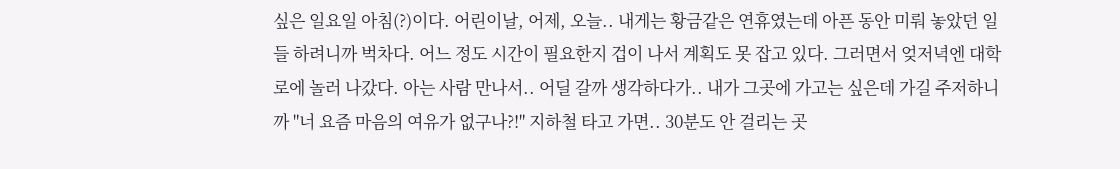싶은 일요일 아침(?)이다. 어린이날, 어제, 오늘.. 내게는 황금같은 연휴였는데 아픈 동안 미뤄 놓았던 일들 하려니까 벅차다. 어느 정도 시간이 필요한지 겁이 나서 계획도 못 잡고 있다. 그러면서 엊저녁엔 대학로에 놀러 나갔다. 아는 사람 만나서.. 어딜 갈까 생각하다가.. 내가 그곳에 가고는 싶은데 가길 주저하니까 "너 요즘 마음의 여유가 없구나?!" 지하철 타고 가면.. 30분도 안 걸리는 곳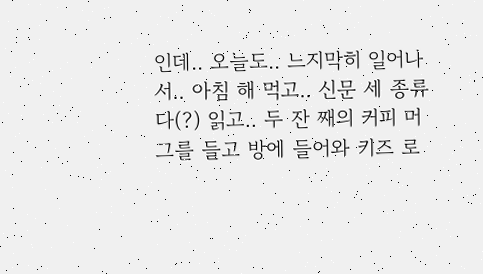인데.. 오늘도.. 느지막히 일어나서.. 아침 해 먹고.. 신문 세 종류 다(?) 읽고.. 두 잔 째의 커피 머그를 들고 방에 들어와 키즈 로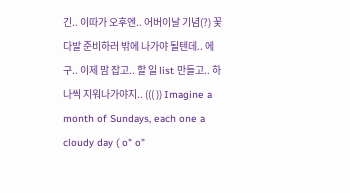긴.. 이따가 오후엔.. 어버이날 기념(?) 꽃다발 준비하러 밖에 나가야 될텐데.. 에구.. 이제 맘 잡고.. 할 일 list 만들고.. 하나씩 지워나가야지.. ((( )) Imagine a month of Sundays, each one a cloudy day ( o" o"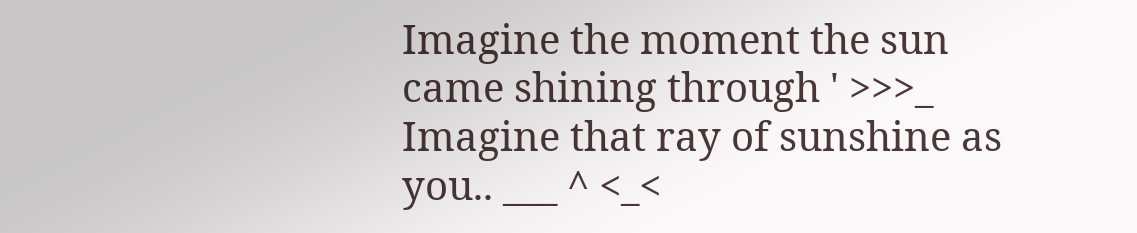Imagine the moment the sun came shining through ' >>>_ Imagine that ray of sunshine as you.. ___ ^ <_<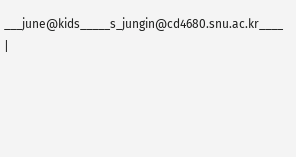___june@kids_____s_jungin@cd4680.snu.ac.kr____ |